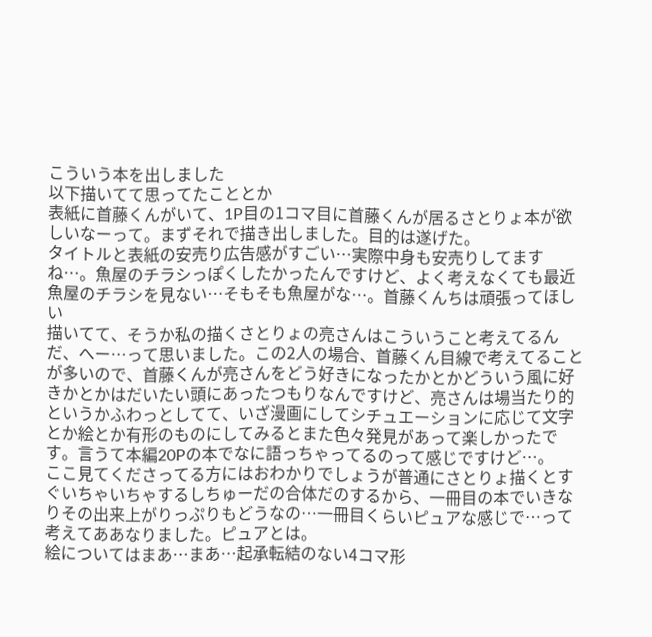こういう本を出しました
以下描いてて思ってたこととか
表紙に首藤くんがいて、1P目の1コマ目に首藤くんが居るさとりょ本が欲しいなーって。まずそれで描き出しました。目的は遂げた。
タイトルと表紙の安売り広告感がすごい…実際中身も安売りしてますね…。魚屋のチラシっぽくしたかったんですけど、よく考えなくても最近魚屋のチラシを見ない…そもそも魚屋がな…。首藤くんちは頑張ってほしい
描いてて、そうか私の描くさとりょの亮さんはこういうこと考えてるんだ、へー…って思いました。この2人の場合、首藤くん目線で考えてることが多いので、首藤くんが亮さんをどう好きになったかとかどういう風に好きかとかはだいたい頭にあったつもりなんですけど、亮さんは場当たり的というかふわっとしてて、いざ漫画にしてシチュエーションに応じて文字とか絵とか有形のものにしてみるとまた色々発見があって楽しかったです。言うて本編20Pの本でなに語っちゃってるのって感じですけど…。
ここ見てくださってる方にはおわかりでしょうが普通にさとりょ描くとすぐいちゃいちゃするしちゅーだの合体だのするから、一冊目の本でいきなりその出来上がりっぷりもどうなの…一冊目くらいピュアな感じで…って考えてああなりました。ピュアとは。
絵についてはまあ…まあ…起承転結のない4コマ形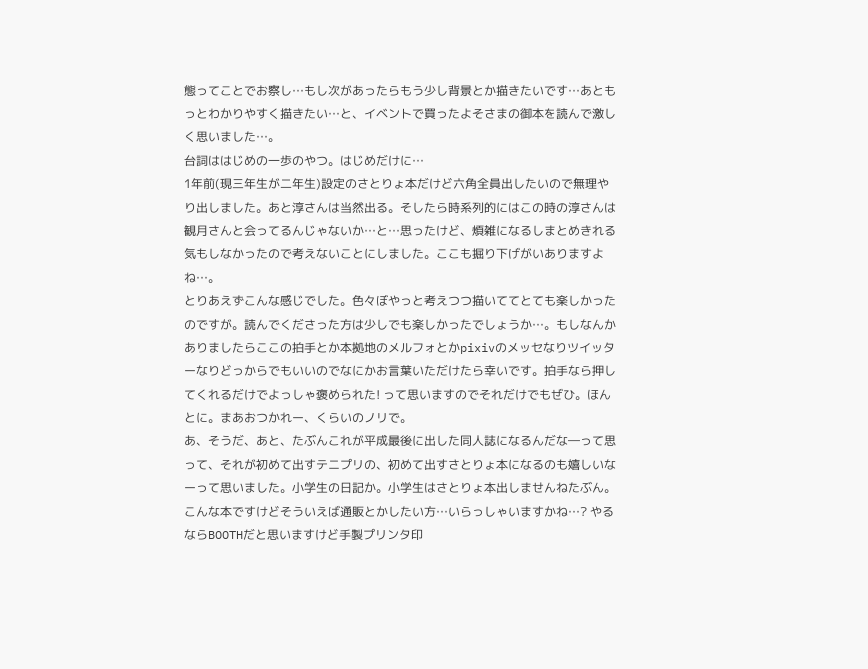態ってことでお察し…もし次があったらもう少し背景とか描きたいです…あともっとわかりやすく描きたい…と、イベントで買ったよそさまの御本を読んで激しく思いました…。
台詞ははじめの一歩のやつ。はじめだけに…
1年前(現三年生が二年生)設定のさとりょ本だけど六角全員出したいので無理やり出しました。あと淳さんは当然出る。そしたら時系列的にはこの時の淳さんは観月さんと会ってるんじゃないか…と…思ったけど、煩雑になるしまとめきれる気もしなかったので考えないことにしました。ここも掘り下げがいありますよね…。
とりあえずこんな感じでした。色々ぼやっと考えつつ描いててとても楽しかったのですが。読んでくださった方は少しでも楽しかったでしょうか…。もしなんかありましたらここの拍手とか本拠地のメルフォとかpixivのメッセなりツイッターなりどっからでもいいのでなにかお言葉いただけたら幸いです。拍手なら押してくれるだけでよっしゃ褒められた! って思いますのでそれだけでもぜひ。ほんとに。まあおつかれー、くらいのノリで。
あ、そうだ、あと、たぶんこれが平成最後に出した同人誌になるんだな―って思って、それが初めて出すテニプリの、初めて出すさとりょ本になるのも嬉しいなーって思いました。小学生の日記か。小学生はさとりょ本出しませんねたぶん。
こんな本ですけどそういえば通販とかしたい方…いらっしゃいますかね…? やるならBOOTHだと思いますけど手製プリンタ印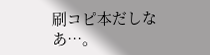刷コピ本だしなあ…。